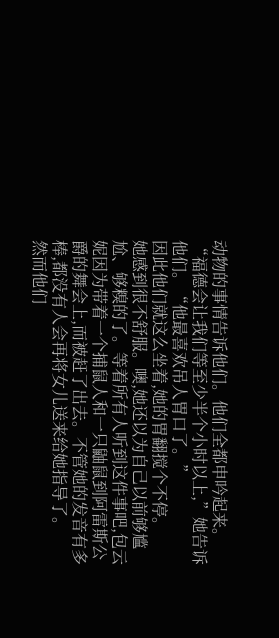动物的事情告诉他们。他们全都申吟起来。
“福德会让我们等至少半个小时以上,”她告诉他们。“他最喜欢吊人胃口了。”
因此他们就这么坐着,她的胃翻搅个不停。
她感到很不舒服。噢,她还以为自己以前够尴尬、够糗的了。等着所有人听到这件事吧,包云妮因为带着一个捕鼠人和一只鼬鼠到阿雷斯公爵的舞会上,而被赶了出去。不管她的发音有多棒,都没有人会再将女儿送来给她指导了。
然而他们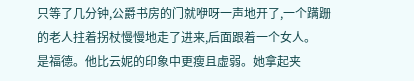只等了几分钟,公爵书房的门就咿呀一声地开了,一个蹒跚的老人拄着拐杖慢慢地走了进来,后面跟着一个女人。
是福德。他比云妮的印象中更瘦且虚弱。她拿起夹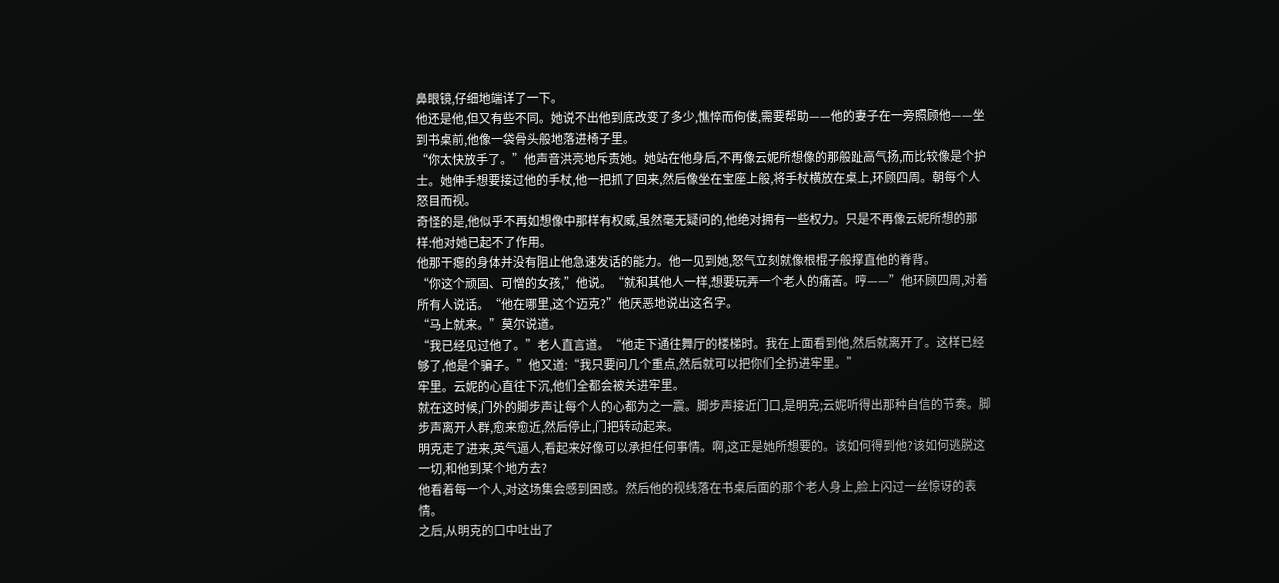鼻眼镜,仔细地端详了一下。
他还是他,但又有些不同。她说不出他到底改变了多少,憔悴而佝偻,需要帮助——他的妻子在一旁照顾他——坐到书桌前,他像一袋骨头般地落进椅子里。
“你太快放手了。”他声音洪亮地斥责她。她站在他身后,不再像云妮所想像的那般趾高气扬,而比较像是个护士。她伸手想要接过他的手杖,他一把抓了回来,然后像坐在宝座上般,将手杖横放在桌上,环顾四周。朝每个人怒目而视。
奇怪的是,他似乎不再如想像中那样有权威,虽然毫无疑问的,他绝对拥有一些权力。只是不再像云妮所想的那样:他对她已起不了作用。
他那干瘪的身体并没有阻止他急速发话的能力。他一见到她,怒气立刻就像根棍子般撑直他的脊背。
“你这个顽固、可憎的女孩,”他说。“就和其他人一样,想要玩弄一个老人的痛苦。哼——”他环顾四周,对着所有人说话。“他在哪里,这个迈克?”他厌恶地说出这名字。
“马上就来。”莫尔说道。
“我已经见过他了。”老人直言道。“他走下通往舞厅的楼梯时。我在上面看到他,然后就离开了。这样已经够了,他是个骗子。”他又道:“我只要问几个重点,然后就可以把你们全扔进牢里。”
牢里。云妮的心直往下沉,他们全都会被关进牢里。
就在这时候,门外的脚步声让每个人的心都为之一震。脚步声接近门口,是明克;云妮听得出那种自信的节奏。脚步声离开人群,愈来愈近,然后停止,门把转动起来。
明克走了进来,英气逼人,看起来好像可以承担任何事情。啊,这正是她所想要的。该如何得到他?该如何逃脱这一切,和他到某个地方去?
他看着每一个人,对这场集会感到困惑。然后他的视线落在书桌后面的那个老人身上,脸上闪过一丝惊讶的表情。
之后,从明克的口中吐出了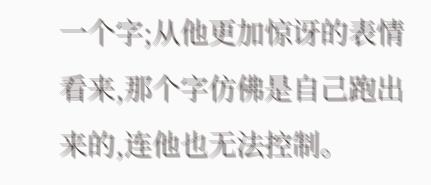一个字;从他更加惊讶的表情看来,那个字仿佛是自己跑出来的,连他也无法控制。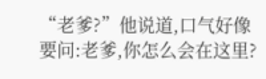“老爹?”他说道,口气好像要问:老爹,你怎么会在这里?